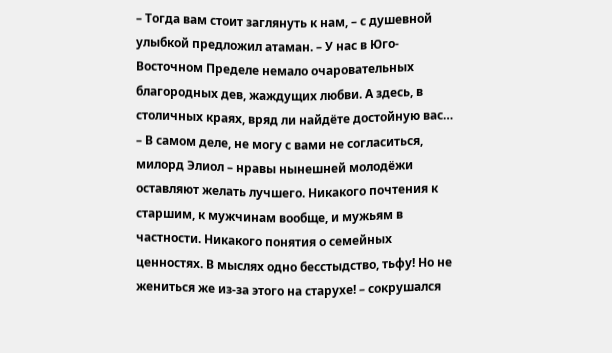– Тогда вам стоит заглянуть к нам, – с душевной улыбкой предложил атаман. – У нас в Юго-Восточном Пределе немало очаровательных благородных дев, жаждущих любви. А здесь, в столичных краях, вряд ли найдёте достойную вас…
– В самом деле, не могу с вами не согласиться, милорд Элиол – нравы нынешней молодёжи оставляют желать лучшего. Никакого почтения к старшим, к мужчинам вообще, и мужьям в частности. Никакого понятия о семейных ценностях. В мыслях одно бесстыдство, тьфу! Но не жениться же из-за этого на старухе! – сокрушался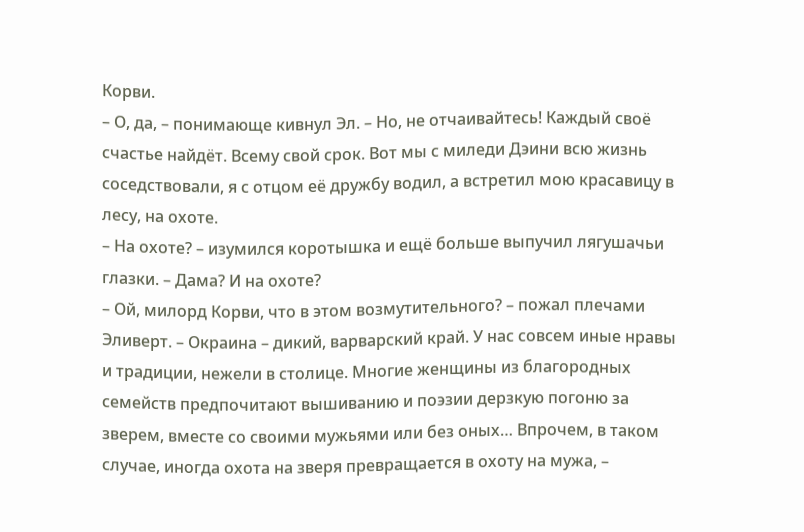Корви.
– О, да, – понимающе кивнул Эл. – Но, не отчаивайтесь! Каждый своё счастье найдёт. Всему свой срок. Вот мы с миледи Дэини всю жизнь соседствовали, я с отцом её дружбу водил, а встретил мою красавицу в лесу, на охоте.
– На охоте? – изумился коротышка и ещё больше выпучил лягушачьи глазки. – Дама? И на охоте?
– Ой, милорд Корви, что в этом возмутительного? – пожал плечами Эливерт. – Окраина – дикий, варварский край. У нас совсем иные нравы и традиции, нежели в столице. Многие женщины из благородных семейств предпочитают вышиванию и поэзии дерзкую погоню за зверем, вместе со своими мужьями или без оных… Впрочем, в таком случае, иногда охота на зверя превращается в охоту на мужа, –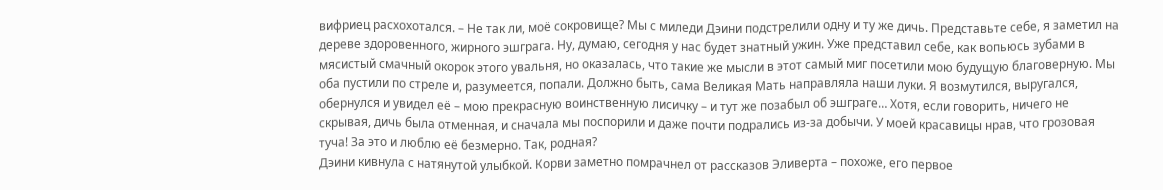вифриец расхохотался. – Не так ли, моё сокровище? Мы с миледи Дэини подстрелили одну и ту же дичь. Представьте себе, я заметил на дереве здоровенного, жирного эшграга. Ну, думаю, сегодня у нас будет знатный ужин. Уже представил себе, как вопьюсь зубами в мясистый смачный окорок этого увальня, но оказалась, что такие же мысли в этот самый миг посетили мою будущую благоверную. Мы оба пустили по стреле и, разумеется, попали. Должно быть, сама Великая Мать направляла наши луки. Я возмутился, выругался, обернулся и увидел её – мою прекрасную воинственную лисичку – и тут же позабыл об эшграге… Хотя, если говорить, ничего не скрывая, дичь была отменная, и сначала мы поспорили и даже почти подрались из-за добычи. У моей красавицы нрав, что грозовая туча! За это и люблю её безмерно. Так, родная?
Дэини кивнула с натянутой улыбкой. Корви заметно помрачнел от рассказов Эливерта – похоже, его первое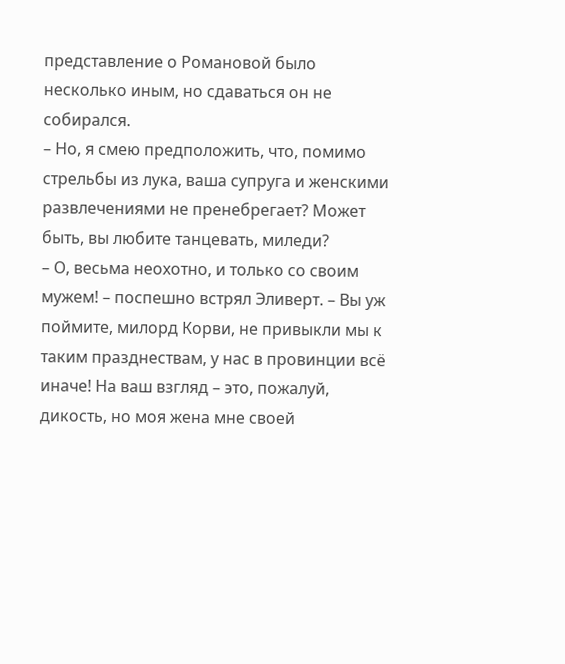представление о Романовой было несколько иным, но сдаваться он не собирался.
– Но, я смею предположить, что, помимо стрельбы из лука, ваша супруга и женскими развлечениями не пренебрегает? Может быть, вы любите танцевать, миледи?
– О, весьма неохотно, и только со своим мужем! – поспешно встрял Эливерт. – Вы уж поймите, милорд Корви, не привыкли мы к таким празднествам, у нас в провинции всё иначе! На ваш взгляд – это, пожалуй, дикость, но моя жена мне своей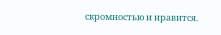скромностью и нравится.